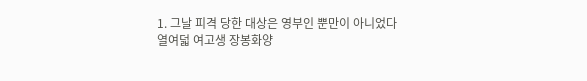1. 그날 피격 당한 대상은 영부인 뿐만이 아니었다
열여덟 여고생 장봉화양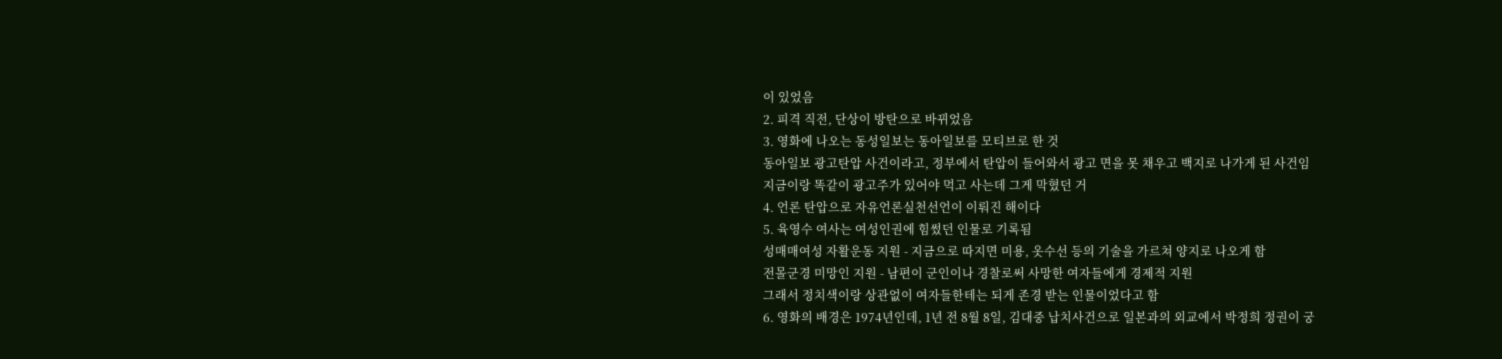이 있었음
2. 피격 직전, 단상이 방탄으로 바뀌었음
3. 영화에 나오는 동성일보는 동아일보를 모티브로 한 것
동아일보 광고탄압 사건이라고, 정부에서 탄압이 들어와서 광고 면을 못 채우고 백지로 나가게 된 사건임
지금이랑 똑같이 광고주가 있어야 먹고 사는데 그게 막혔던 거
4. 언론 탄압으로 자유언론실천선언이 이뤄진 해이다
5. 육영수 여사는 여성인권에 힘썼던 인물로 기록됨
성매매여성 자활운동 지원 - 지금으로 따지면 미용, 옷수선 등의 기술을 가르쳐 양지로 나오게 함
전몰군경 미망인 지원 - 남편이 군인이나 경찰로써 사망한 여자들에게 경제적 지원
그래서 정치색이랑 상관없이 여자들한테는 되게 존경 받는 인물이었다고 함
6. 영화의 배경은 1974년인데, 1년 전 8월 8일, 김대중 납치사건으로 일본과의 외교에서 박정희 정권이 궁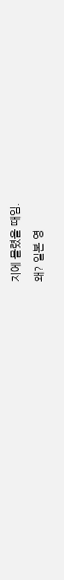지에 몰렸을 때임.
왜? 일본 영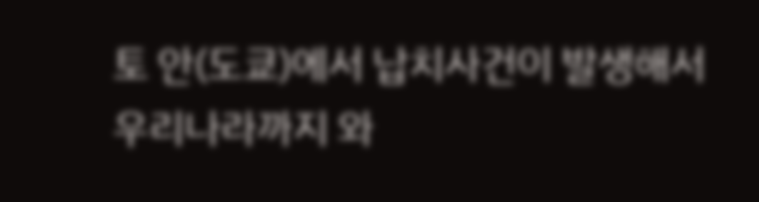토 안(도쿄)에서 납치사건이 발생해서
우리나라까지 와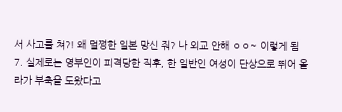서 사고를 쳐?! 왜 멀쩡한 일본 망신 줘? 나 외교 안해 ㅇㅇ~ 이렇게 됨
7. 실제로는 영부인이 피격당한 직후, 한 일반인 여성이 단상으로 뛰어 올라가 부축을 도왔다고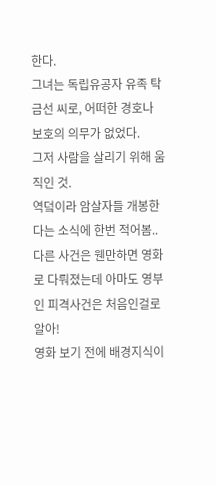한다.
그녀는 독립유공자 유족 탁금선 씨로, 어떠한 경호나 보호의 의무가 없었다.
그저 사람을 살리기 위해 움직인 것.
역덬이라 암살자들 개봉한다는 소식에 한번 적어봄..
다른 사건은 웬만하면 영화로 다뤄졌는데 아마도 영부인 피격사건은 처음인걸로 알아!
영화 보기 전에 배경지식이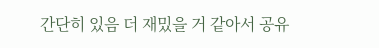간단히 있음 더 재밌을 거 같아서 공유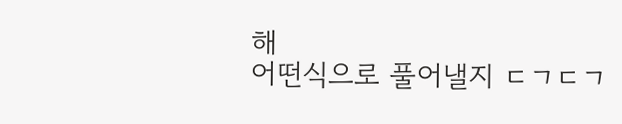해
어떤식으로 풀어낼지 ㄷㄱㄷㄱ